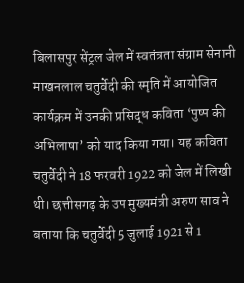बिलासपुर सेंट्रल जेल में स्वतंत्रता संग्राम सेनानी माखनलाल चतुर्वेदी की स्मृति में आयोजित कार्यक्रम में उनकी प्रसिद्ध कविता ‘पुष्प की अभिलाषा’ को याद किया गया। यह कविता चतुर्वेदी ने 18 फरवरी 1922 को जेल में लिखी थी। छत्तीसगढ़ के उप मुख्यमंत्री अरुण साव ने बताया कि चतुर्वेदी 5 जुलाई 1921 से 1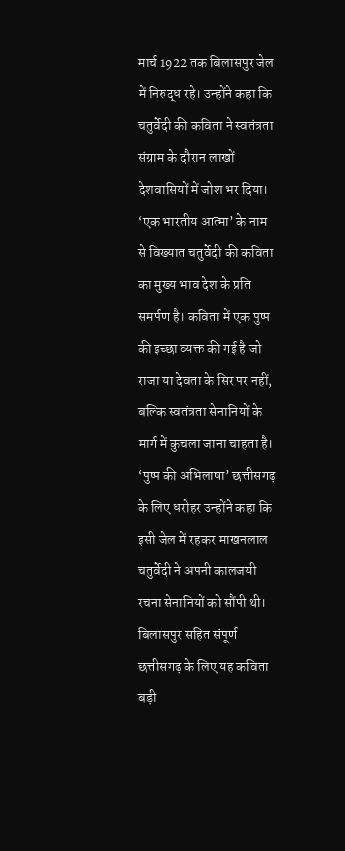मार्च 1922 तक बिलासपुर जेल में निरुद्ध रहे। उन्होंने कहा कि चतुर्वेदी की कविता ने स्वतंत्रता संग्राम के दौरान लाखों देशवासियों में जोश भर दिया। ‘एक भारतीय आत्मा’ के नाम से विख्यात चतुर्वेदी की कविता का मुख्य भाव देश के प्रति समर्पण है। कविता में एक पुष्प की इच्छा व्यक्त की गई है जो राजा या देवता के सिर पर नहीं, बल्कि स्वतंत्रता सेनानियों के मार्ग में कुचला जाना चाहता है। ‘पुष्प की अभिलाषा’ छत्तीसगढ़ के लिए धरोहर उन्होंने कहा कि इसी जेल में रहकर माखनलाल चतुर्वेदी ने अपनी कालजयी रचना सेनानियों को सौंपी थी। बिलासपुर सहित संपूर्ण छत्तीसगढ़ के लिए यह कविता बड़ी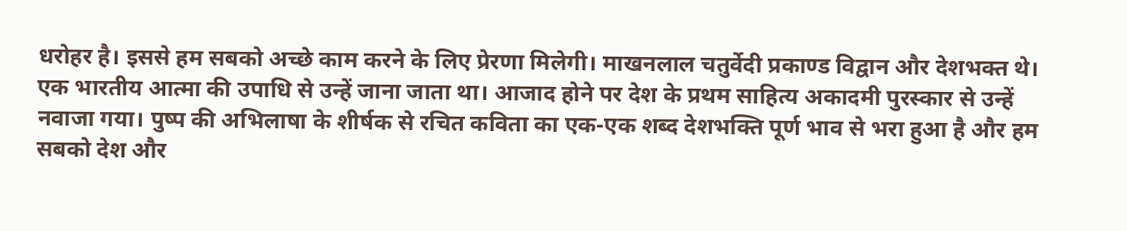धरोहर है। इससे हम सबको अच्छे काम करने के लिए प्रेरणा मिलेगी। माखनलाल चतुर्वेदी प्रकाण्ड विद्वान और देशभक्त थे। एक भारतीय आत्मा की उपाधि से उन्हें जाना जाता था। आजाद होने पर देश के प्रथम साहित्य अकादमी पुरस्कार से उन्हें नवाजा गया। पुष्प की अभिलाषा के शीर्षक से रचित कविता का एक-एक शब्द देशभक्ति पूर्ण भाव से भरा हुआ है और हम सबको देश और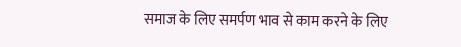समाज के लिए समर्पण भाव से काम करने के लिए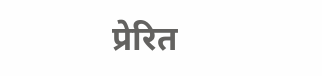प्रेरित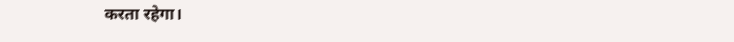करता रहेगा।